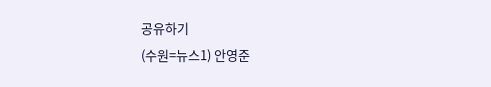공유하기
(수원=뉴스1) 안영준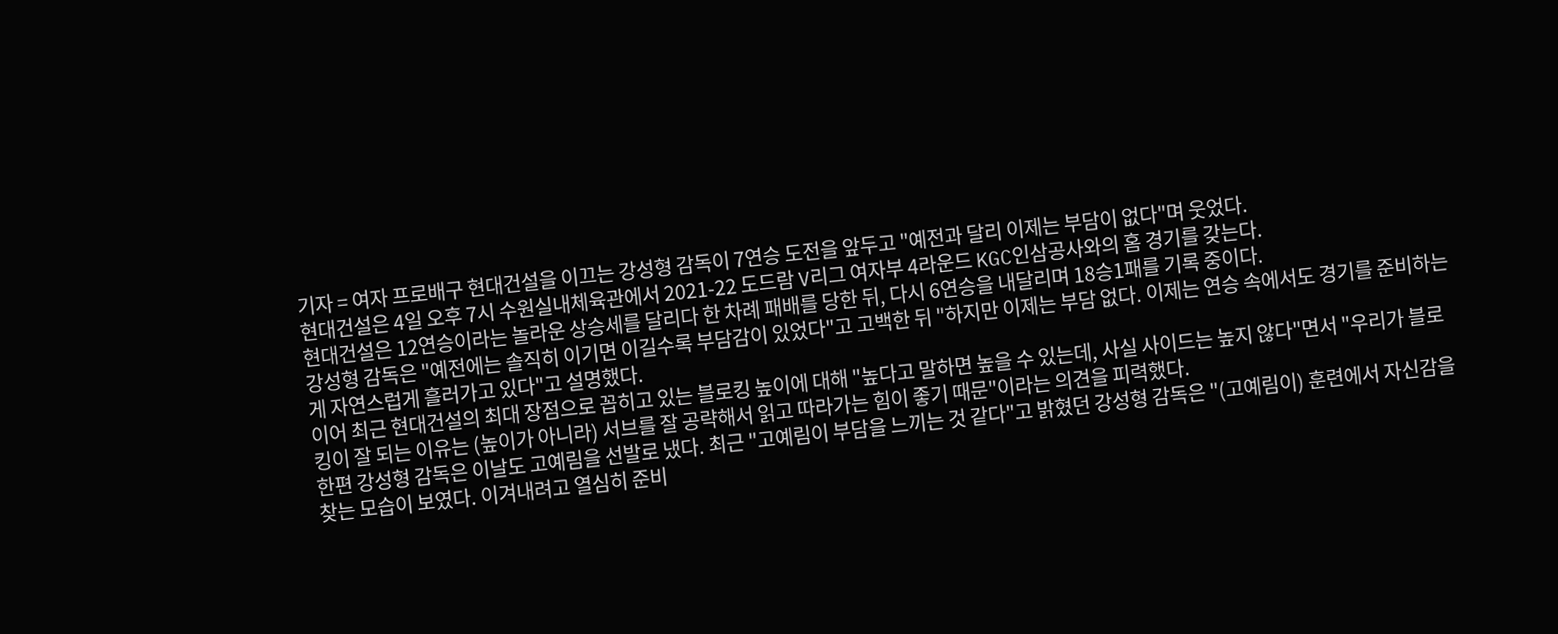기자 = 여자 프로배구 현대건설을 이끄는 강성형 감독이 7연승 도전을 앞두고 "예전과 달리 이제는 부담이 없다"며 웃었다.
현대건설은 4일 오후 7시 수원실내체육관에서 2021-22 도드람 V리그 여자부 4라운드 KGC인삼공사와의 홈 경기를 갖는다.
현대건설은 12연승이라는 놀라운 상승세를 달리다 한 차례 패배를 당한 뒤, 다시 6연승을 내달리며 18승1패를 기록 중이다.
강성형 감독은 "예전에는 솔직히 이기면 이길수록 부담감이 있었다"고 고백한 뒤 "하지만 이제는 부담 없다. 이제는 연승 속에서도 경기를 준비하는 게 자연스럽게 흘러가고 있다"고 설명했다.
이어 최근 현대건설의 최대 장점으로 꼽히고 있는 블로킹 높이에 대해 "높다고 말하면 높을 수 있는데, 사실 사이드는 높지 않다"면서 "우리가 블로킹이 잘 되는 이유는 (높이가 아니라) 서브를 잘 공략해서 읽고 따라가는 힘이 좋기 때문"이라는 의견을 피력했다.
한편 강성형 감독은 이날도 고예림을 선발로 냈다. 최근 "고예림이 부담을 느끼는 것 같다"고 밝혔던 강성형 감독은 "(고예림이) 훈련에서 자신감을 찾는 모습이 보였다. 이겨내려고 열심히 준비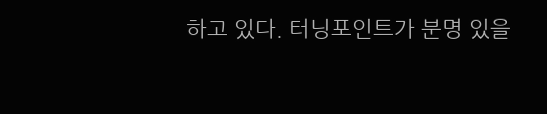하고 있다. 터닝포인트가 분명 있을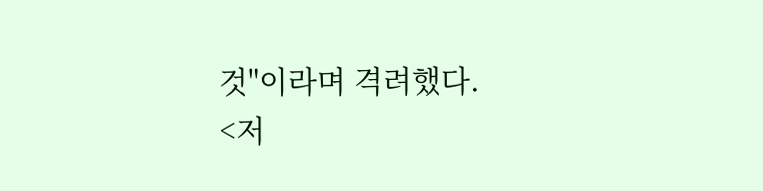것"이라며 격려했다.
<저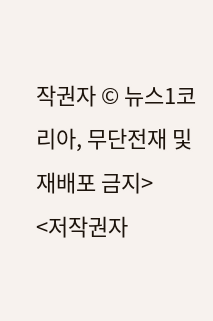작권자 © 뉴스1코리아, 무단전재 및 재배포 금지>
<저작권자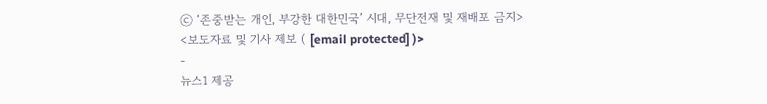ⓒ ‘존중받는 개인, 부강한 대한민국’ 시대, 무단전재 및 재배포 금지>
<보도자료 및 기사 제보 ( [email protected] )>
-
뉴스1 제공